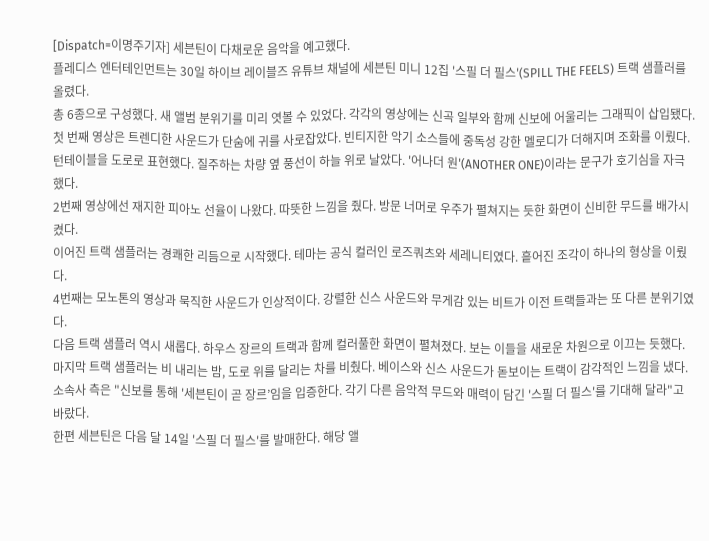[Dispatch=이명주기자] 세븐틴이 다채로운 음악을 예고했다.
플레디스 엔터테인먼트는 30일 하이브 레이블즈 유튜브 채널에 세븐틴 미니 12집 '스필 더 필스'(SPILL THE FEELS) 트랙 샘플러를 올렸다.
총 6종으로 구성했다. 새 앨범 분위기를 미리 엿볼 수 있었다. 각각의 영상에는 신곡 일부와 함께 신보에 어울리는 그래픽이 삽입됐다.
첫 번째 영상은 트렌디한 사운드가 단숨에 귀를 사로잡았다. 빈티지한 악기 소스들에 중독성 강한 멜로디가 더해지며 조화를 이뤘다.
턴테이블을 도로로 표현했다. 질주하는 차량 옆 풍선이 하늘 위로 날았다. '어나더 원'(ANOTHER ONE)이라는 문구가 호기심을 자극했다.
2번째 영상에선 재지한 피아노 선율이 나왔다. 따뜻한 느낌을 줬다. 방문 너머로 우주가 펼쳐지는 듯한 화면이 신비한 무드를 배가시켰다.
이어진 트랙 샘플러는 경쾌한 리듬으로 시작했다. 테마는 공식 컬러인 로즈쿼츠와 세레니티였다. 흩어진 조각이 하나의 형상을 이뤘다.
4번째는 모노톤의 영상과 묵직한 사운드가 인상적이다. 강렬한 신스 사운드와 무게감 있는 비트가 이전 트랙들과는 또 다른 분위기였다.
다음 트랙 샘플러 역시 새롭다. 하우스 장르의 트랙과 함께 컬러풀한 화면이 펼쳐졌다. 보는 이들을 새로운 차원으로 이끄는 듯했다.
마지막 트랙 샘플러는 비 내리는 밤, 도로 위를 달리는 차를 비췄다. 베이스와 신스 사운드가 돋보이는 트랙이 감각적인 느낌을 냈다.
소속사 측은 "신보를 통해 '세븐틴이 곧 장르’임을 입증한다. 각기 다른 음악적 무드와 매력이 담긴 '스필 더 필스'를 기대해 달라"고 바랐다.
한편 세븐틴은 다음 달 14일 '스필 더 필스'를 발매한다. 해당 앨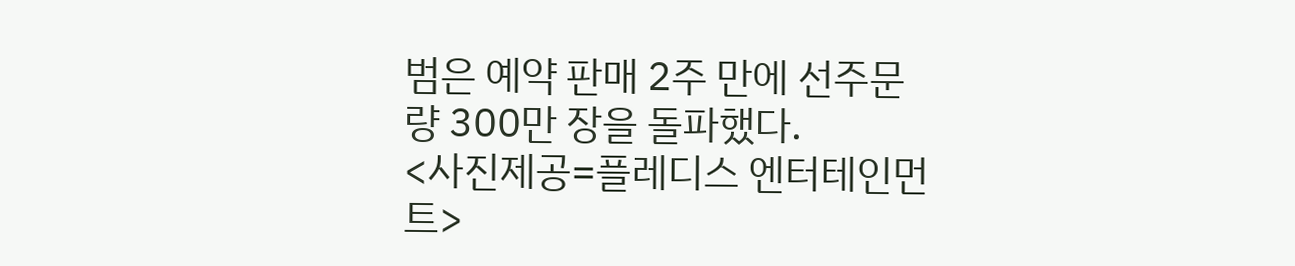범은 예약 판매 2주 만에 선주문량 300만 장을 돌파했다.
<사진제공=플레디스 엔터테인먼트>